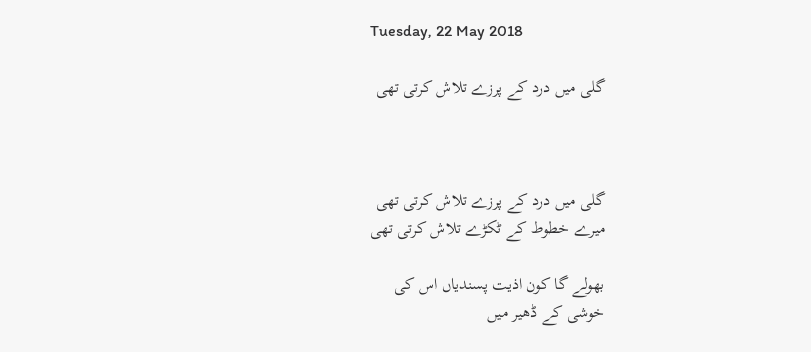Tuesday, 22 May 2018

گلی میں درد کے پرزے تلاش کرتی تھی



گلی میں درد کے پرزے تلاش کرتی تھی
میرے خطوط کے ٹکڑے تلاش کرتی تھی

بھولے گا کون اذیت پسندیاں اس کی
خوشی کے ڈھیر میں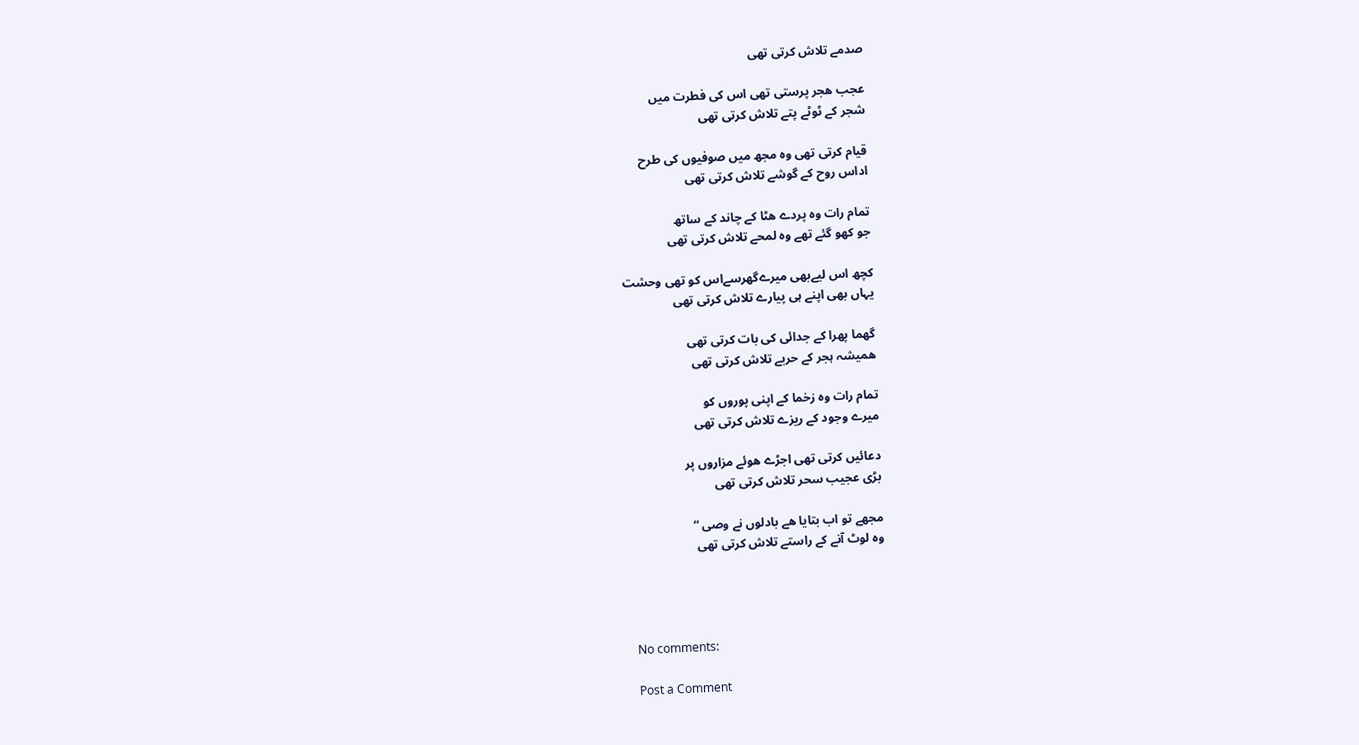صدمے تلاش کرتی تھی

عجب ھجر پرستی تھی اس کی فطرت میں
شجر کے ٹوٹے پتے تلاش کرتی تھی

قیام کرتی تھی وہ مجھ میں صوفیوں کی طرح
اداس روح کے گوشے تلاش کرتی تھی

تمام رات وہ پردے ھٹا کے چاند کے ساتھ
جو کھو گئے تھے وہ لمحے تلاش کرتی تھی

کچھ اس لیےبھی میرےگھرسےاس کو تھی وحشت
یہاں بھی اپنے ہی پیارے تلاش کرتی تھی

گھما پھرا کے جدائی کی بات کرتی تھی
ھمیشہ ہجر کے حربے تلاش کرتی تھی

تمام رات وہ زخما کے اپنی پوروں کو
میرے وجود کے ریزے تلاش کرتی تھی

دعائیں کرتی تھی اجڑے ھوئے مزاروں پر
بڑی عجیب سحر تلاش کرتی تھی

مجھے تو اب بتایا ھے بادلوں نے وصی “
وہ لوٹ آنے کے راستے تلاش کرتی تھی




No comments:

Post a Comment